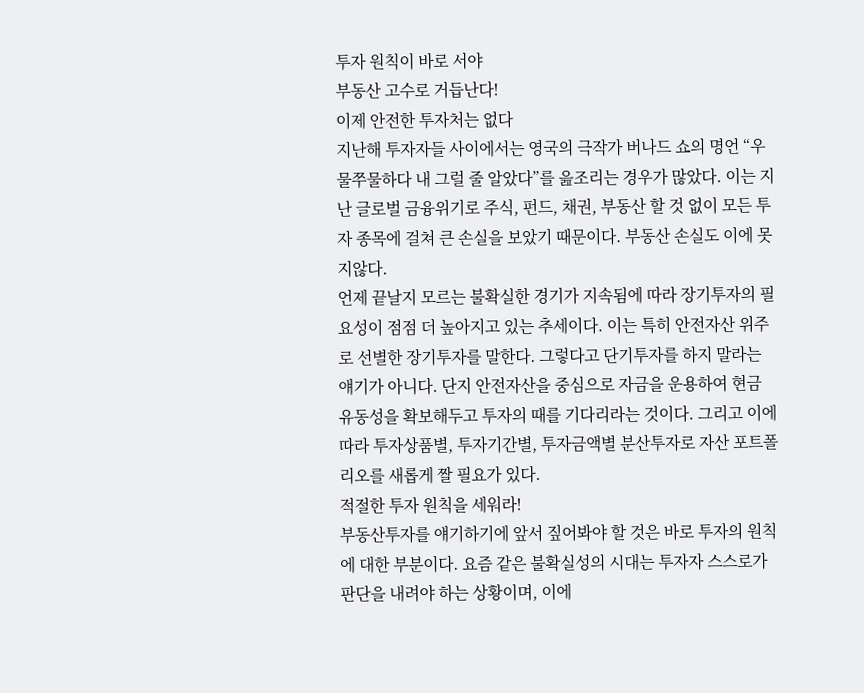투자 원칙이 바로 서야
부동산 고수로 거듭난다!
이제 안전한 투자처는 없다
지난해 투자자들 사이에서는 영국의 극작가 버나드 쇼의 명언 “우물쭈물하다 내 그럴 줄 알았다”를 읊조리는 경우가 많았다. 이는 지난 글로벌 금융위기로 주식, 펀드, 채권, 부동산 할 것 없이 모든 투자 종목에 걸쳐 큰 손실을 보았기 때문이다. 부동산 손실도 이에 못지않다.
언제 끝날지 모르는 불확실한 경기가 지속됨에 따라 장기투자의 필요성이 점점 더 높아지고 있는 추세이다. 이는 특히 안전자산 위주로 선별한 장기투자를 말한다. 그렇다고 단기투자를 하지 말라는 얘기가 아니다. 단지 안전자산을 중심으로 자금을 운용하여 현금 유동성을 확보해두고 투자의 때를 기다리라는 것이다. 그리고 이에 따라 투자상품별, 투자기간별, 투자금액별 분산투자로 자산 포트폴리오를 새롭게 짤 필요가 있다.
적절한 투자 원칙을 세워라!
부동산투자를 얘기하기에 앞서 짚어봐야 할 것은 바로 투자의 원칙에 대한 부분이다. 요즘 같은 불확실성의 시대는 투자자 스스로가 판단을 내려야 하는 상황이며, 이에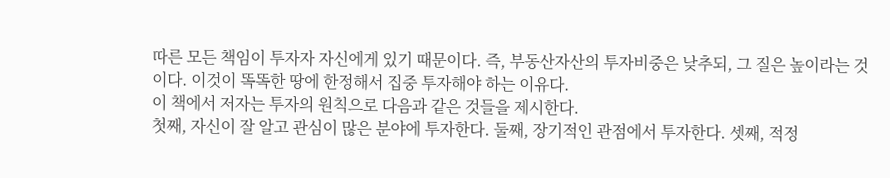따른 모든 책임이 투자자 자신에게 있기 때문이다. 즉, 부동산자산의 투자비중은 낮추되, 그 질은 높이라는 것이다. 이것이 똑똑한 땅에 한정해서 집중 투자해야 하는 이유다.
이 책에서 저자는 투자의 원칙으로 다음과 같은 것들을 제시한다.
첫째, 자신이 잘 알고 관심이 많은 분야에 투자한다. 둘째, 장기적인 관점에서 투자한다. 셋째, 적정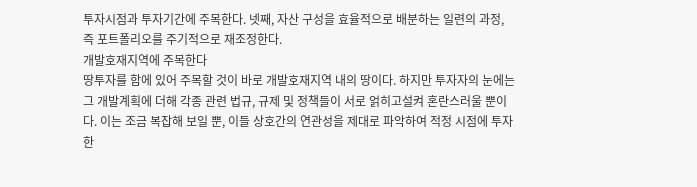투자시점과 투자기간에 주목한다. 넷째, 자산 구성을 효율적으로 배분하는 일련의 과정, 즉 포트폴리오를 주기적으로 재조정한다.
개발호재지역에 주목한다
땅투자를 함에 있어 주목할 것이 바로 개발호재지역 내의 땅이다. 하지만 투자자의 눈에는 그 개발계획에 더해 각종 관련 법규, 규제 및 정책들이 서로 얽히고설켜 혼란스러울 뿐이다. 이는 조금 복잡해 보일 뿐, 이들 상호간의 연관성을 제대로 파악하여 적정 시점에 투자한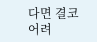다면 결코 어려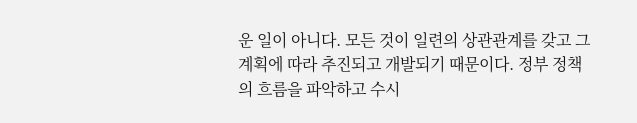운 일이 아니다. 모든 것이 일련의 상관관계를 갖고 그 계획에 따라 추진되고 개발되기 때문이다. 정부 정책의 흐름을 파악하고 수시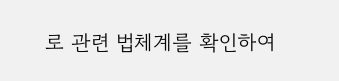로 관련 법체계를 확인하여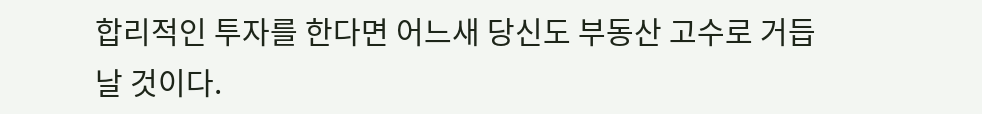합리적인 투자를 한다면 어느새 당신도 부동산 고수로 거듭날 것이다.